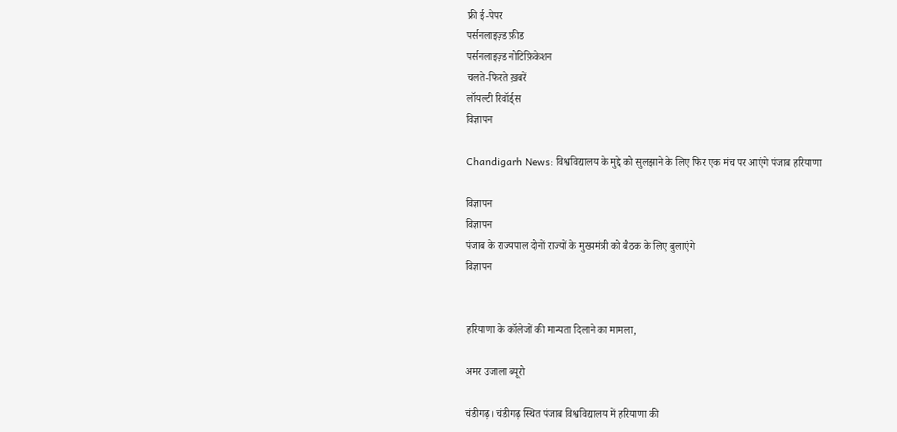फ्री ई-पेपर
पर्सनलाइज़्ड फ़ीड
पर्सनलाइज़्ड नोटिफ़िकेशन
चलते-फिरते ख़बरें
लॉयल्टी रिवॉर्ड्स
विज्ञापन

Chandigarh News: विश्वविद्यालय के मुद्दे को सुलझाने के लिए फिर एक मंच पर आएंगे पंजाब हरियाणा

विज्ञापन
विज्ञापन
पंजाब के राज्यपाल दोनों राज्यों के मुख्यमंत्री को बैठक के लिए बुलाएंगे
विज्ञापन


हरियाणा के कॉलेजों की मान्यता दिलाने का मामला,

अमर उजाला ब्यूरो

चंडीगढ़। चंडीगढ़ स्थित पंजाब विश्वविद्यालय में हरियाणा की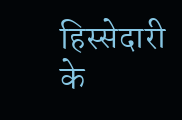हिस्सेदारी के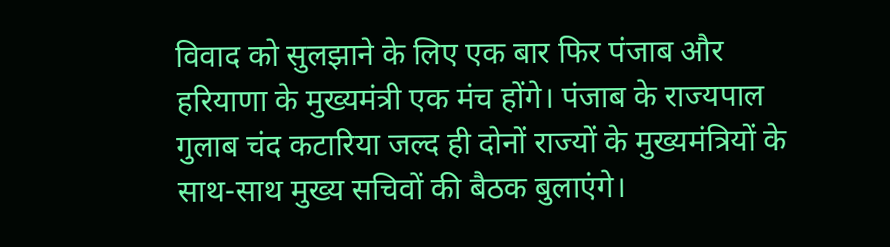विवाद को सुलझाने के लिए एक बार फिर पंजाब और हरियाणा के मुख्यमंत्री एक मंच होंगे। पंजाब के राज्यपाल गुलाब चंद कटारिया जल्द ही दोनों राज्यों के मुख्यमंत्रियों के साथ-साथ मुख्य सचिवों की बैठक बुलाएंगे।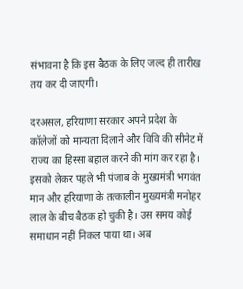संभावना है कि इस बैठक के लिए जल्द ही तारीख तय कर दी जाएगी।

दरअसल, हरियाणा सरकार अपने प्रदेश के कॉलेजों को मान्यता दिलाने और विवि की सीनेट में राज्य का हिस्सा बहाल करने की मांग कर रहा है। इसको लेकर पहले भी पंजाब के मुख्यमंत्री भगवंत मान और हरियाणा के तत्कालीन मुख्यमंत्री मनोहर लाल के बीच बैठक हो चुकी है। उस समय कोई समाधान नहीं निकल पाया था। अब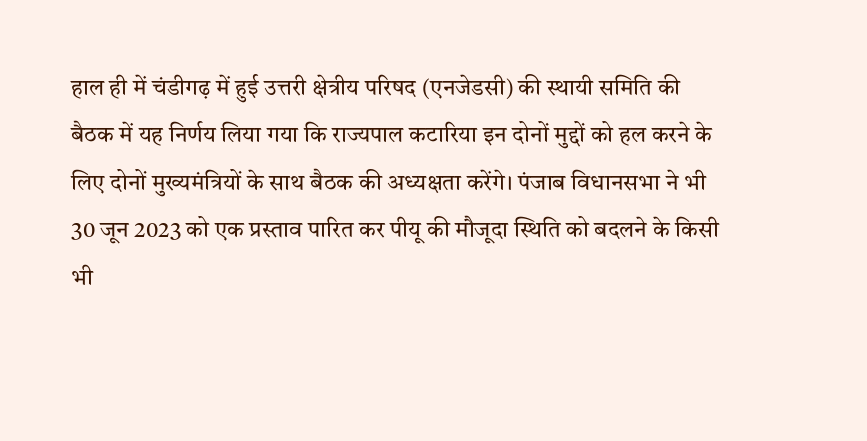हाल ही में चंडीगढ़ में हुई उत्तरी क्षेत्रीय परिषद (एनजेडसी) की स्थायी समिति की बैठक में यह निर्णय लिया गया कि राज्यपाल कटारिया इन दोनों मुद्दों को हल करने के लिए दोनों मुख्यमंत्रियों के साथ बैठक की अध्यक्षता करेंगे। पंजाब विधानसभा ने भी 30 जून 2023 को एक प्रस्ताव पारित कर पीयू की मौजूदा स्थिति को बदलने के किसी भी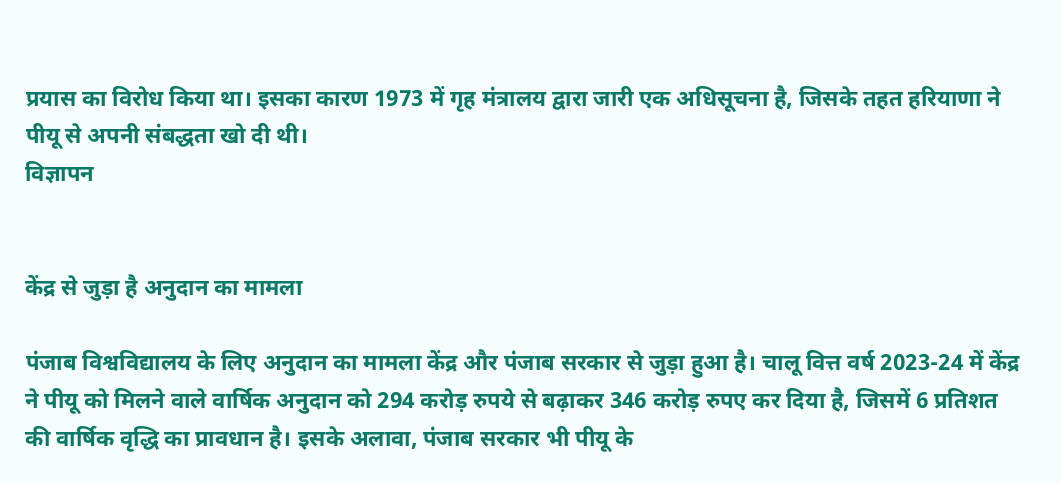प्रयास का विरोध किया था। इसका कारण 1973 में गृह मंत्रालय द्वारा जारी एक अधिसूचना है, जिसके तहत हरियाणा ने पीयू से अपनी संबद्धता खो दी थी।
विज्ञापन


केंद्र से जुड़ा है अनुदान का मामला

पंजाब विश्वविद्यालय के लिए अनुदान का मामला केंद्र और पंजाब सरकार से जुड़ा हुआ है। चालू वित्त वर्ष 2023-24 में केंद्र ने पीयू को मिलने वाले वार्षिक अनुदान को 294 करोड़ रुपये से बढ़ाकर 346 करोड़ रुपए कर दिया है, जिसमें 6 प्रतिशत की वार्षिक वृद्धि का प्रावधान है। इसके अलावा, पंजाब सरकार भी पीयू के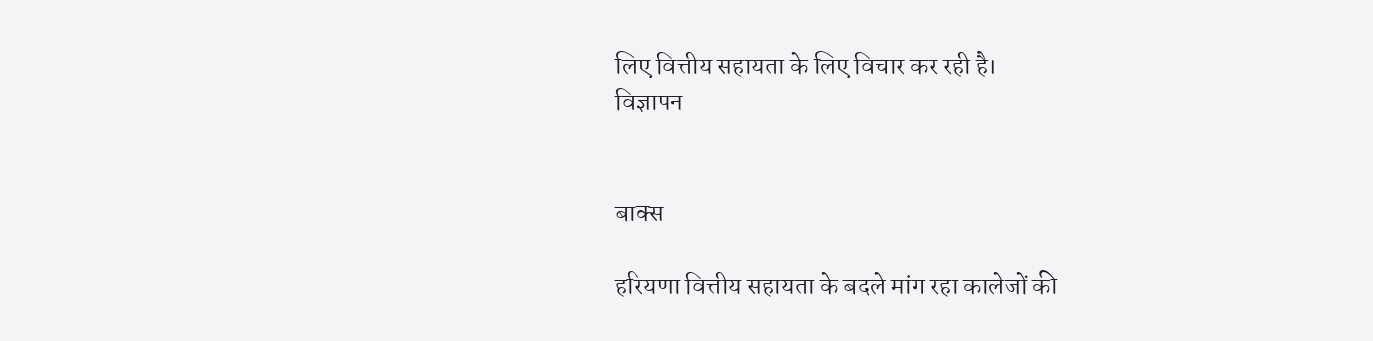लिए वित्तीय सहायता के लिए विचार कर रही है।
विज्ञापन


बाक्स

हरियणा वित्तीय सहायता के बदले मांग रहा कालेजों की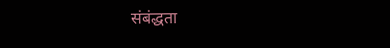संबंद्धता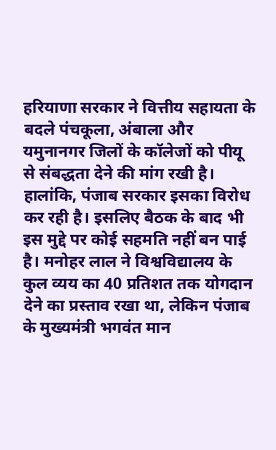हरियाणा सरकार ने वित्तीय सहायता के बदले पंचकूला, अंबाला और यमुनानगर जिलों के कॉलेजों को पीयू से संबद्धता देने की मांग रखी है। हालांकि, पंजाब सरकार इसका विरोध कर रही है। इसलिए बैठक के बाद भी इस मुद्दे पर कोई सहमति नहीं बन पाई है। मनोहर लाल ने विश्वविद्यालय के कुल व्यय का 40 प्रतिशत तक योगदान देने का प्रस्ताव रखा था, लेकिन पंजाब के मुख्यमंत्री भगवंत मान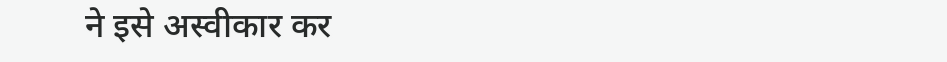ने इसे अस्वीकार कर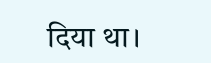दिया था।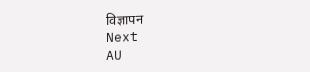विज्ञापन
Next
AU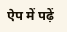ऐप में पढ़ें